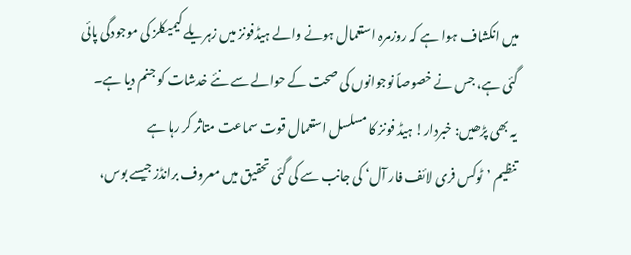میں انکشاف ہوا ہے کہ روزمرہ استعمال ہونے والے ہیڈفونز میں زہریلے کیمیکلز کی موجودگی پائی گئی ہے، جس نے خصوصاً نوجوانوں کی صحت کے حوالے سے نئے خدشات کو جنم دیا ہے۔
یہ بھی پڑھیں: خبردار! ہیڈ فونز کا مسلسل استعمال قوت سماعت متاثر کر رہا ہے
تنظیم ’ٹوکس فری لائف فار آل‘ کی جانب سے کی گئی تحقیق میں معروف برانڈز جیسے بوس،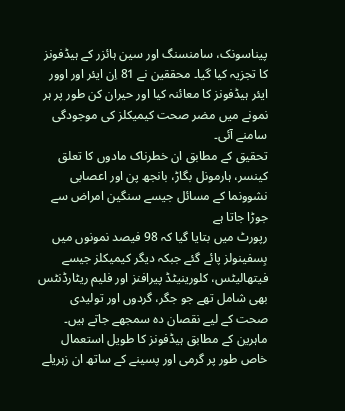پیناسونک، سامنسنگ اور سین ہائزر کے ہیڈفونز کا تجزیہ کیا گیا۔ محققین نے 81 اِن ایئر اور اوور ایئر ہیڈفونز کا معائنہ کیا اور حیران کن طور پر ہر نمونے میں مضر صحت کیمیکلز کی موجودگی سامنے آئی۔
تحقیق کے مطابق ان خطرناک مادوں کا تعلق کینسر، ہارمونل بگاڑ، بانجھ پن اور اعصابی نشوونما کے مسائل جیسے سنگین امراض سے جوڑا جاتا ہے
رپورٹ میں بتایا گیا کہ 98 فیصد نمونوں میں بِسفینولز پائے گئے جبکہ دیگر کیمیکلز جیسے فیتھالیٹس، کلورینیٹڈ پیرافنز اور فلیم ریٹارڈنٹس بھی شامل تھے جو جگر، گردوں اور تولیدی صحت کے لیے نقصان دہ سمجھے جاتے ہیں۔
ماہرین کے مطابق ہیڈفونز کا طویل استعمال خاص طور پر گرمی اور پسینے کے ساتھ ان زہریلے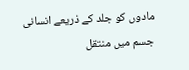مادوں کو جلد کے ذریعے انسانی جسم میں منتقل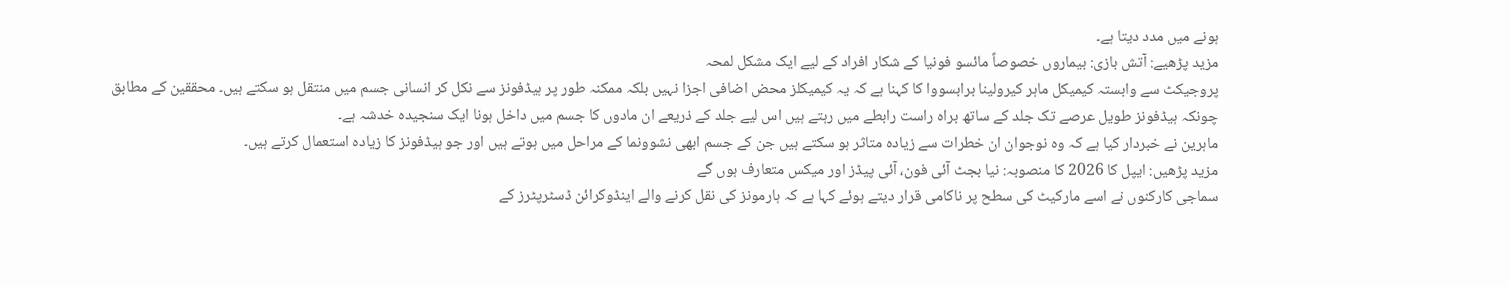ہونے میں مدد دیتا ہے۔
مزید پڑھیے: آتش بازی: بیماروں خصوصاً مائسو فونیا کے شکار افراد کے لیے ایک مشکل لمحہ
پروجیکٹ سے وابستہ کیمیکل ماہر کیرولینا برابسووا کا کہنا ہے کہ یہ کیمیکلز محض اضافی اجزا نہیں بلکہ ممکنہ طور پر ہیڈفونز سے نکل کر انسانی جسم میں منتقل ہو سکتے ہیں۔ محققین کے مطابق چونکہ ہیڈفونز طویل عرصے تک جلد کے ساتھ براہ راست رابطے میں رہتے ہیں اس لیے جلد کے ذریعے ان مادوں کا جسم میں داخل ہونا ایک سنجیدہ خدشہ ہے۔
ماہرین نے خبردار کیا ہے کہ وہ نوجوان ان خطرات سے زیادہ متاثر ہو سکتے ہیں جن کے جسم ابھی نشوونما کے مراحل میں ہوتے ہیں اور جو ہیڈفونز کا زیادہ استعمال کرتے ہیں۔
مزید پڑھیں: ایپل کا 2026 کا منصوبہ: نیا بجٹ آئی فون، آئی پیڈز اور میکس متعارف ہوں گے
سماجی کارکنوں نے اسے مارکیٹ کی سطح پر ناکامی قرار دیتے ہوئے کہا ہے کہ ہارمونز کی نقل کرنے والے اینڈوکرائن ڈسٹرپٹرز کے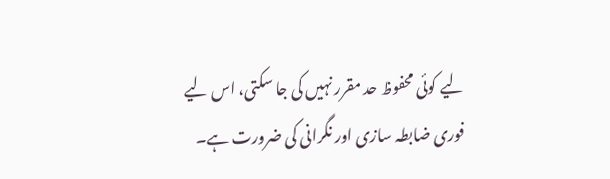لیے کوئی محفوظ حد مقرر نہیں کی جا سکتی، اس لیے فوری ضابطہ سازی اور نگرانی کی ضرورت ہے۔